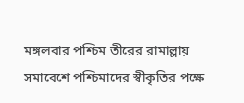মঙ্গলবার পশ্চিম তীরের রামাল্লায় সমাবেশে পশ্চিমাদের স্বীকৃতির পক্ষে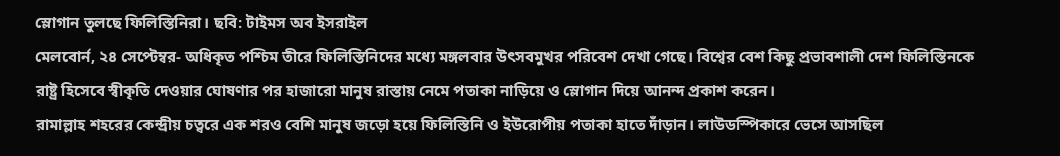স্লোগান তুলছে ফিলিস্তিনিরা। ছবি: টাইমস অব ইসরাইল
মেলবোর্ন, ২৪ সেপ্টেম্বর- অধিকৃত পশ্চিম তীরে ফিলিস্তিনিদের মধ্যে মঙ্গলবার উৎসবমুখর পরিবেশ দেখা গেছে। বিশ্বের বেশ কিছু প্রভাবশালী দেশ ফিলিস্তিনকে রাষ্ট্র হিসেবে স্বীকৃতি দেওয়ার ঘোষণার পর হাজারো মানুষ রাস্তায় নেমে পতাকা নাড়িয়ে ও স্লোগান দিয়ে আনন্দ প্রকাশ করেন।
রামাল্লাহ শহরের কেন্দ্রীয় চত্বরে এক শরও বেশি মানুষ জড়ো হয়ে ফিলিস্তিনি ও ইউরোপীয় পতাকা হাতে দাঁড়ান। লাউডস্পিকারে ভেসে আসছিল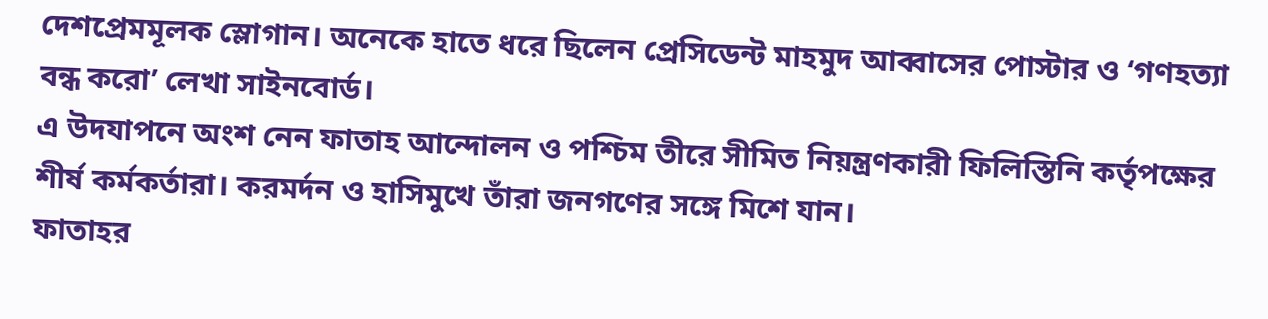দেশপ্রেমমূলক স্লোগান। অনেকে হাতে ধরে ছিলেন প্রেসিডেন্ট মাহমুদ আব্বাসের পোস্টার ও ‘গণহত্যা বন্ধ করো’ লেখা সাইনবোর্ড।
এ উদযাপনে অংশ নেন ফাতাহ আন্দোলন ও পশ্চিম তীরে সীমিত নিয়ন্ত্রণকারী ফিলিস্তিনি কর্তৃপক্ষের শীর্ষ কর্মকর্তারা। করমর্দন ও হাসিমুখে তাঁরা জনগণের সঙ্গে মিশে যান।
ফাতাহর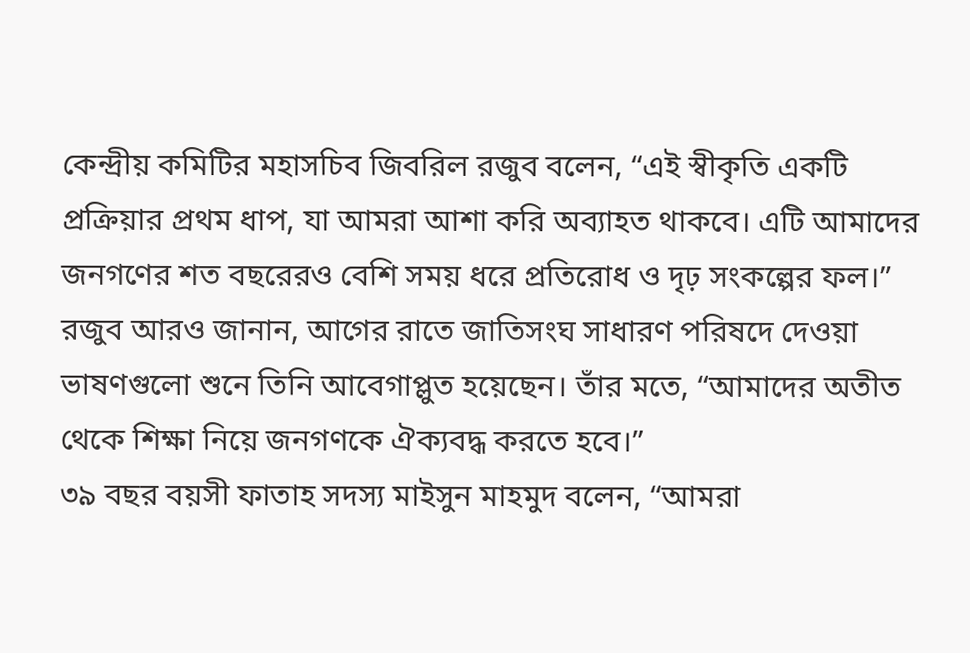কেন্দ্রীয় কমিটির মহাসচিব জিবরিল রজুব বলেন, “এই স্বীকৃতি একটি প্রক্রিয়ার প্রথম ধাপ, যা আমরা আশা করি অব্যাহত থাকবে। এটি আমাদের জনগণের শত বছরেরও বেশি সময় ধরে প্রতিরোধ ও দৃঢ় সংকল্পের ফল।”
রজুব আরও জানান, আগের রাতে জাতিসংঘ সাধারণ পরিষদে দেওয়া ভাষণগুলো শুনে তিনি আবেগাপ্লুত হয়েছেন। তাঁর মতে, “আমাদের অতীত থেকে শিক্ষা নিয়ে জনগণকে ঐক্যবদ্ধ করতে হবে।”
৩৯ বছর বয়সী ফাতাহ সদস্য মাইসুন মাহমুদ বলেন, “আমরা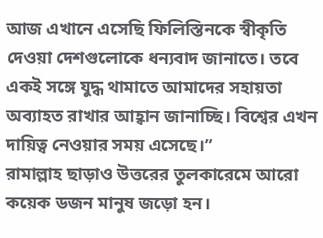আজ এখানে এসেছি ফিলিস্তিনকে স্বীকৃতি দেওয়া দেশগুলোকে ধন্যবাদ জানাতে। তবে একই সঙ্গে যুদ্ধ থামাতে আমাদের সহায়তা অব্যাহত রাখার আহ্বান জানাচ্ছি। বিশ্বের এখন দায়িত্ব নেওয়ার সময় এসেছে।”
রামাল্লাহ ছাড়াও উত্তরের তুলকারেমে আরো কয়েক ডজন মানুষ জড়ো হন।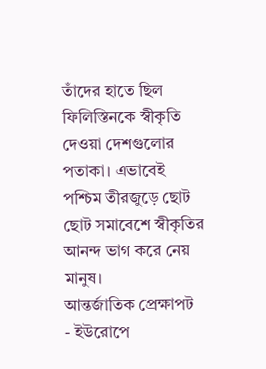তাঁদের হাতে ছিল ফিলিস্তিনকে স্বীকৃতি দেওয়া দেশগুলোর পতাকা। এভাবেই পশ্চিম তীরজুড়ে ছোট ছোট সমাবেশে স্বীকৃতির আনন্দ ভাগ করে নেয় মানুষ।
আন্তর্জাতিক প্রেক্ষাপট
- ইউরোপে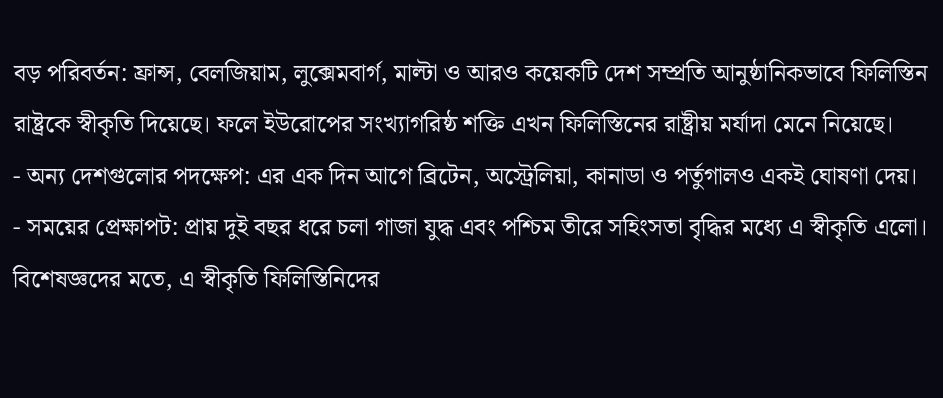বড় পরিবর্তন: ফ্রান্স, বেলজিয়াম, লুক্সেমবার্গ, মাল্টা ও আরও কয়েকটি দেশ সম্প্রতি আনুষ্ঠানিকভাবে ফিলিস্তিন রাষ্ট্রকে স্বীকৃতি দিয়েছে। ফলে ইউরোপের সংখ্যাগরিষ্ঠ শক্তি এখন ফিলিস্তিনের রাষ্ট্রীয় মর্যাদা মেনে নিয়েছে।
- অন্য দেশগুলোর পদক্ষেপ: এর এক দিন আগে ব্রিটেন, অস্ট্রেলিয়া, কানাডা ও পর্তুগালও একই ঘোষণা দেয়।
- সময়ের প্রেক্ষাপট: প্রায় দুই বছর ধরে চলা গাজা যুদ্ধ এবং পশ্চিম তীরে সহিংসতা বৃদ্ধির মধ্যে এ স্বীকৃতি এলো।
বিশেষজ্ঞদের মতে, এ স্বীকৃতি ফিলিস্তিনিদের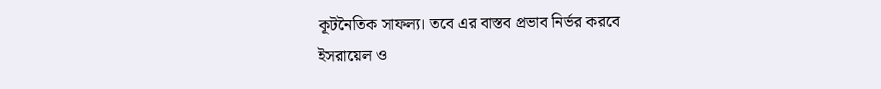কূটনৈতিক সাফল্য। তবে এর বাস্তব প্রভাব নির্ভর করবে ইসরায়েল ও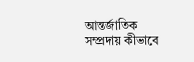আন্তর্জাতিক সম্প্রদায় কীভাবে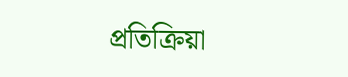প্রতিক্রিয়া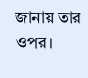জানায় তার ওপর।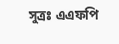সুত্রঃ এএফপি